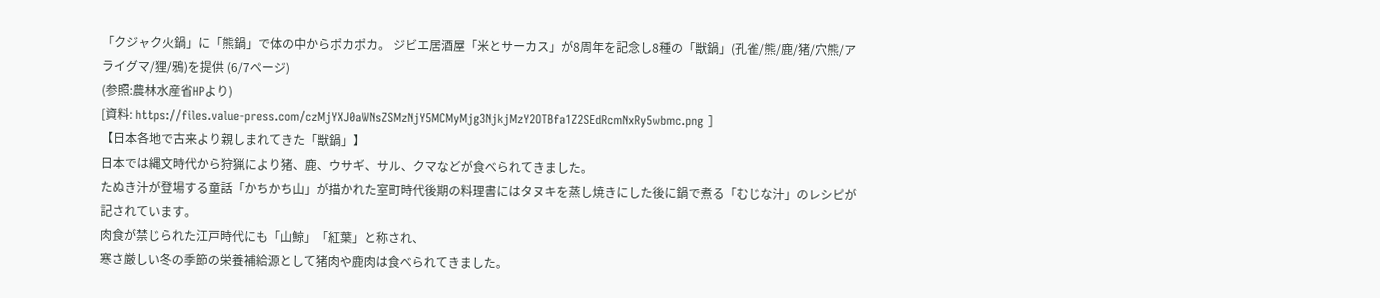「クジャク火鍋」に「熊鍋」で体の中からポカポカ。 ジビエ居酒屋「米とサーカス」が8周年を記念し8種の「獣鍋」(孔雀/熊/鹿/猪/穴熊/アライグマ/狸/鴉)を提供 (6/7ページ)
(参照:農林水産省HPより)
[資料: https://files.value-press.com/czMjYXJ0aWNsZSMzNjY5MCMyMjg3NjkjMzY2OTBfa1Z2SEdRcmNxRy5wbmc.png ]
【日本各地で古来より親しまれてきた「獣鍋」】
日本では縄文時代から狩猟により猪、鹿、ウサギ、サル、クマなどが食べられてきました。
たぬき汁が登場する童話「かちかち山」が描かれた室町時代後期の料理書にはタヌキを蒸し焼きにした後に鍋で煮る「むじな汁」のレシピが記されています。
肉食が禁じられた江戸時代にも「山鯨」「紅葉」と称され、
寒さ厳しい冬の季節の栄養補給源として猪肉や鹿肉は食べられてきました。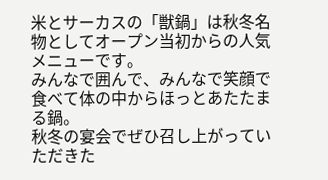米とサーカスの「獣鍋」は秋冬名物としてオープン当初からの人気メニューです。
みんなで囲んで、みんなで笑顔で食べて体の中からほっとあたたまる鍋。
秋冬の宴会でぜひ召し上がっていただきた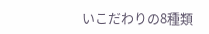いこだわりの8種類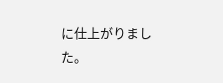に仕上がりました。